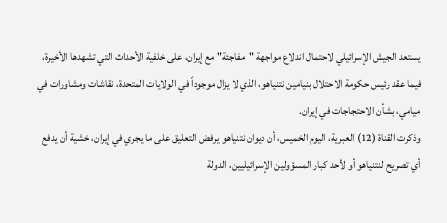يستعد الجيش الإسرائيلي لاحتمال اندلاع مواجهة "مفاجئة" مع إيران، على خلفية الأحداث التي تشهدها الأخيرة، فيما عقد رئيس حكومة الاحتلال بنيامين نتنياهو، الذي لا يزال موجوداً في الولايات المتحدة، نقاشات ومشاورات في ميامي، بشأن الاحتجاجات في إيران.
وذكرت القناة (12) العبرية، اليوم الخميس، أن ديوان نتنياهو يرفض التعليق على ما يجري في إيران، خشية أن يدفع أي تصريح لنتنياهو أو لأحد كبار المسؤولين الإسرائيليين، الدولة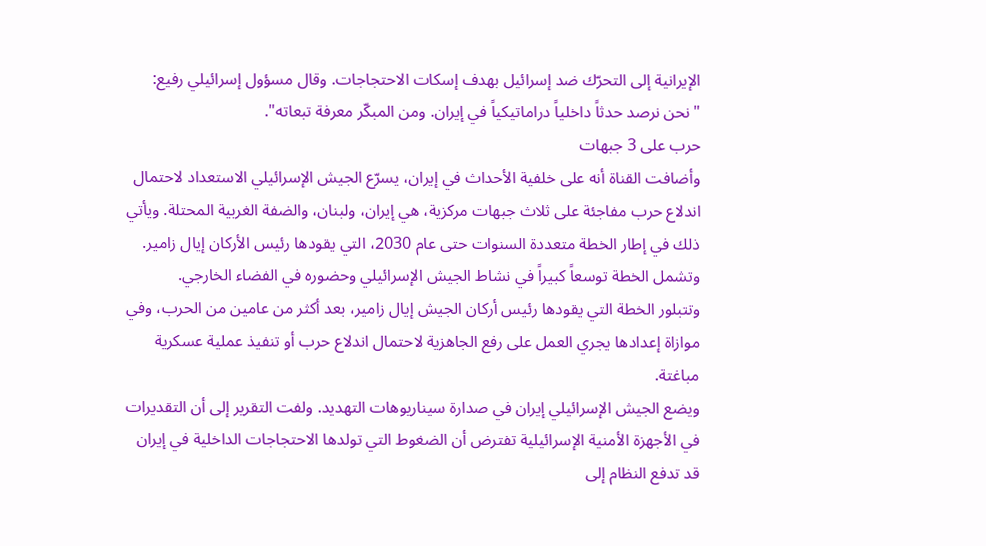الإيرانية إلى التحرّك ضد إسرائيل بهدف إسكات الاحتجاجات. وقال مسؤول إسرائيلي رفيع: "نحن نرصد حدثاً داخلياً دراماتيكياً في إيران. ومن المبكّر معرفة تبعاته".
حرب على 3 جبهات
وأضافت القناة أنه على خلفية الأحداث في إيران، يسرّع الجيش الإسرائيلي الاستعداد لاحتمال اندلاع حرب مفاجئة على ثلاث جبهات مركزية، هي إيران، ولبنان، والضفة الغربية المحتلة. ويأتي ذلك في إطار الخطة متعددة السنوات حتى عام 2030، التي يقودها رئيس الأركان إيال زامير. وتشمل الخطة توسعاً كبيراً في نشاط الجيش الإسرائيلي وحضوره في الفضاء الخارجي.
وتتبلور الخطة التي يقودها رئيس أركان الجيش إيال زامير، بعد أكثر من عامين من الحرب، وفي موازاة إعدادها يجري العمل على رفع الجاهزية لاحتمال اندلاع حرب أو تنفيذ عملية عسكرية مباغتة.
ويضع الجيش الإسرائيلي إيران في صدارة سيناريوهات التهديد. ولفت التقرير إلى أن التقديرات في الأجهزة الأمنية الإسرائيلية تفترض أن الضغوط التي تولدها الاحتجاجات الداخلية في إيران قد تدفع النظام إلى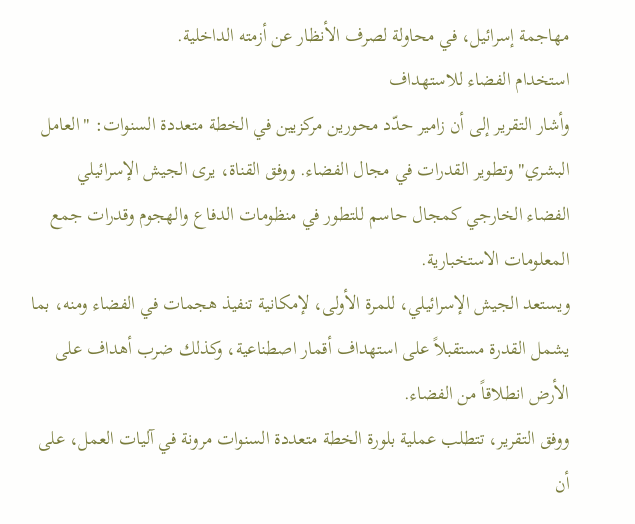مهاجمة إسرائيل، في محاولة لصرف الأنظار عن أزمته الداخلية.
استخدام الفضاء للاستهداف
وأشار التقرير إلى أن زامير حدّد محورين مركزيين في الخطة متعددة السنوات: "العامل البشري" وتطوير القدرات في مجال الفضاء. ووفق القناة، يرى الجيش الإسرائيلي الفضاء الخارجي كمجال حاسم للتطور في منظومات الدفاع والهجوم وقدرات جمع المعلومات الاستخبارية.
ويستعد الجيش الإسرائيلي، للمرة الأولى، لإمكانية تنفيذ هجمات في الفضاء ومنه، بما يشمل القدرة مستقبلاً على استهداف أقمار اصطناعية، وكذلك ضرب أهداف على الأرض انطلاقاً من الفضاء.
ووفق التقرير، تتطلب عملية بلورة الخطة متعددة السنوات مرونة في آليات العمل، على أن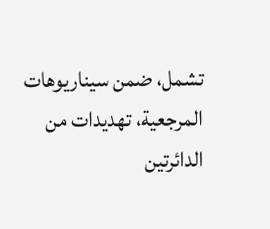تشمل، ضمن سيناريوهات المرجعية، تهديدات من الدائرتين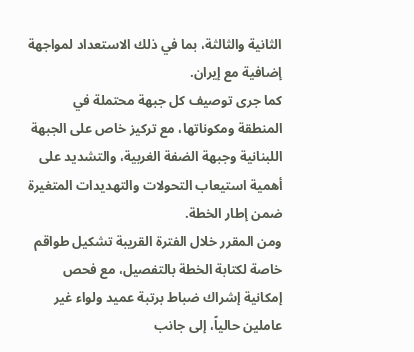الثانية والثالثة، بما في ذلك الاستعداد لمواجهة إضافية مع إيران.
كما جرى توصيف كل جبهة محتملة في المنطقة ومكوناتها، مع تركيز خاص على الجبهة اللبنانية وجبهة الضفة الغربية، والتشديد على أهمية استيعاب التحولات والتهديدات المتغيرة ضمن إطار الخطة.
ومن المقرر خلال الفترة القريبة تشكيل طواقم خاصة لكتابة الخطة بالتفصيل، مع فحص إمكانية إشراك ضباط برتبة عميد ولواء غير عاملين حالياً، إلى جانب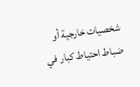شخصيات خارجية أو ضباط احتياط كبار في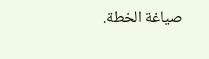صياغة الخطة.